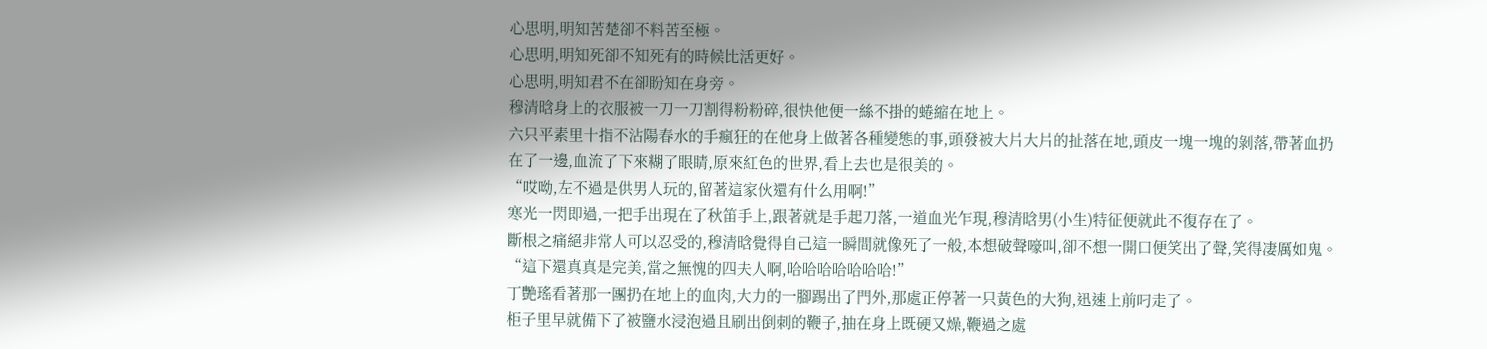心思明,明知苦楚卻不料苦至極。
心思明,明知死卻不知死有的時候比活更好。
心思明,明知君不在卻盼知在身旁。
穆清晗身上的衣服被一刀一刀割得粉粉碎,很快他便一絲不掛的蜷縮在地上。
六只平素里十指不沾陽春水的手瘋狂的在他身上做著各種變態的事,頭發被大片大片的扯落在地,頭皮一塊一塊的剝落,帶著血扔在了一邊,血流了下來糊了眼睛,原來紅色的世界,看上去也是很美的。
“哎呦,左不過是供男人玩的,留著這家伙還有什么用啊!”
寒光一閃即過,一把手出現在了秋笛手上,跟著就是手起刀落,一道血光乍現,穆清晗男(小生)特征便就此不復存在了。
斷根之痛絕非常人可以忍受的,穆清晗覺得自己這一瞬間就像死了一般,本想破聲嚎叫,卻不想一開口便笑出了聲,笑得凄厲如鬼。
“這下還真真是完美,當之無愧的四夫人啊,哈哈哈哈哈哈哈!”
丁艷瑤看著那一團扔在地上的血肉,大力的一腳踢出了門外,那處正停著一只黃色的大狗,迅速上前叼走了。
柜子里早就備下了被鹽水浸泡過且刷出倒刺的鞭子,抽在身上既硬又燥,鞭過之處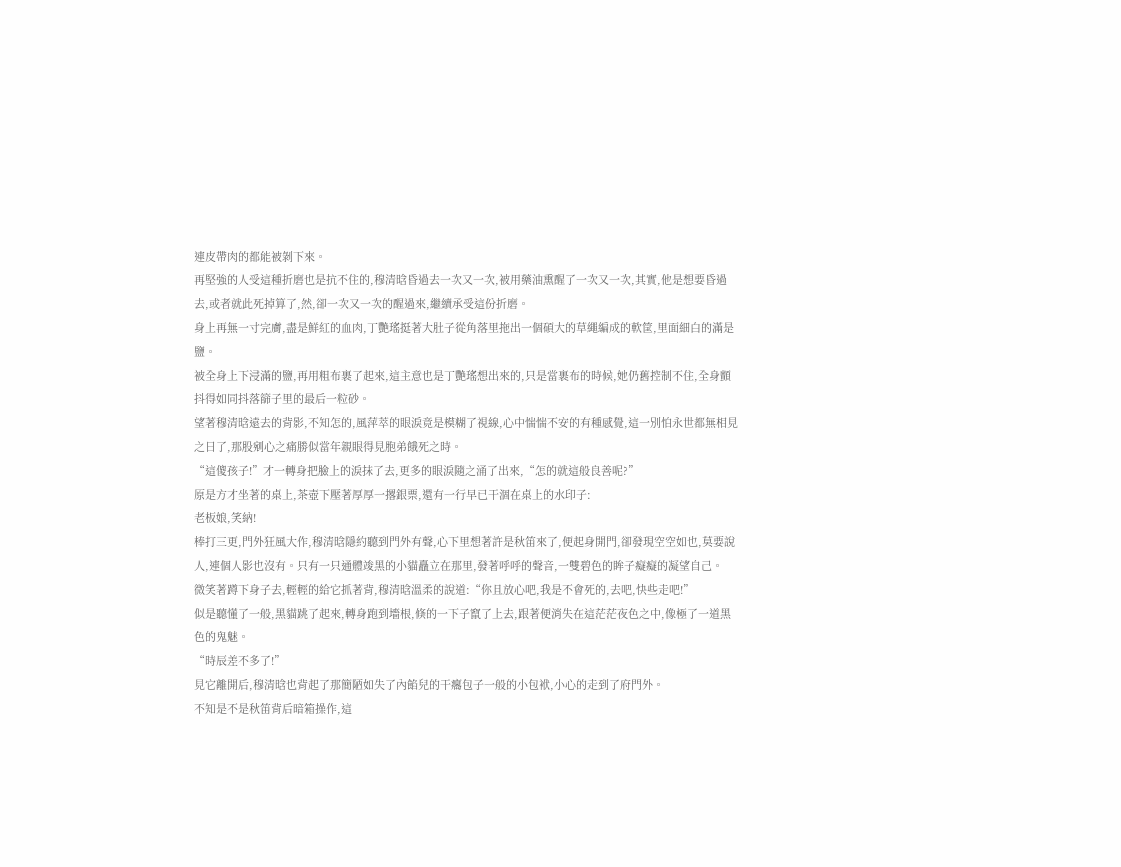連皮帶肉的都能被剝下來。
再堅強的人受這種折磨也是抗不住的,穆清晗昏過去一次又一次,被用藥油熏醒了一次又一次,其實,他是想要昏過去,或者就此死掉算了,然,卻一次又一次的醒過來,繼續承受這份折磨。
身上再無一寸完膚,盡是鮮紅的血肉,丁艷瑤挺著大肚子從角落里拖出一個碩大的草繩編成的軟筐,里面細白的滿是鹽。
被全身上下浸滿的鹽,再用粗布裹了起來,這主意也是丁艷瑤想出來的,只是當裹布的時候,她仍舊控制不住,全身顫抖得如同抖落篩子里的最后一粒砂。
望著穆清晗遠去的背影,不知怎的,風萍萃的眼淚竟是模糊了視線,心中惴惴不安的有種感覺,這一別怕永世都無相見之日了,那股剜心之痛勝似當年親眼得見胞弟餓死之時。
“這傻孩子!”才一轉身把臉上的淚抹了去,更多的眼淚隨之涌了出來,“怎的就這般良善呢?”
原是方才坐著的桌上,茶壺下壓著厚厚一撂銀票,還有一行早已干涸在桌上的水印子:
老板娘,笑納!
棒打三更,門外狂風大作,穆清晗隱約聽到門外有聲,心下里想著許是秋笛來了,便起身開門,卻發現空空如也,莫要說人,連個人影也沒有。只有一只通體竣黑的小貓矗立在那里,發著呼呼的聲音,一雙碧色的眸子癡癡的凝望自己。
微笑著蹲下身子去,輕輕的給它抓著背,穆清晗溫柔的說道:“你且放心吧,我是不會死的,去吧,快些走吧!”
似是聽懂了一般,黑貓跳了起來,轉身跑到墻根,倏的一下子竄了上去,跟著便消失在這茫茫夜色之中,像極了一道黑色的鬼魅。
“時辰差不多了!”
見它離開后,穆清晗也背起了那簡陋如失了內餡兒的干癟包子一般的小包袱,小心的走到了府門外。
不知是不是秋笛背后暗箱操作,這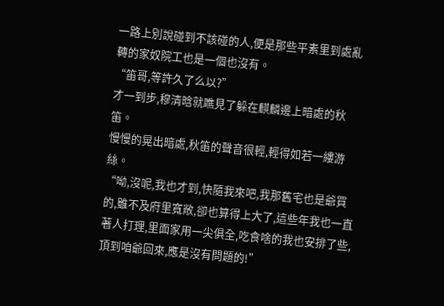一路上別說碰到不該碰的人,便是那些平素里到處亂轉的家奴院工也是一個也沒有。
“笛哥,等許久了么以?”
才一到步,穆清晗就瞧見了躲在麒麟邊上暗處的秋笛。
慢慢的晃出暗處,秋笛的聲音很輕,輕得如若一縷游絲。
“呦,沒呢,我也才到,快隨我來吧,我那舊宅也是爺買的,雖不及府里寬敞,卻也算得上大了,這些年我也一直著人打理,里面家用一尖俱全,吃食啥的我也安排了些,頂到咱爺回來,應是沒有問題的!”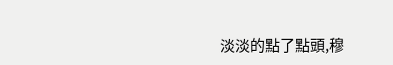淡淡的點了點頭,穆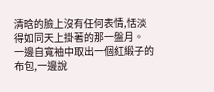清晗的臉上沒有任何表情,恬淡得如同天上掛著的那一盤月。
一邊自寬袖中取出一個紅緞子的布包,一邊說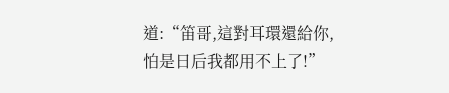道:“笛哥,這對耳環還給你,怕是日后我都用不上了!”